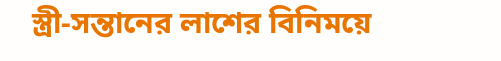স্ত্রী-সন্তানের লাশের বিনিময়ে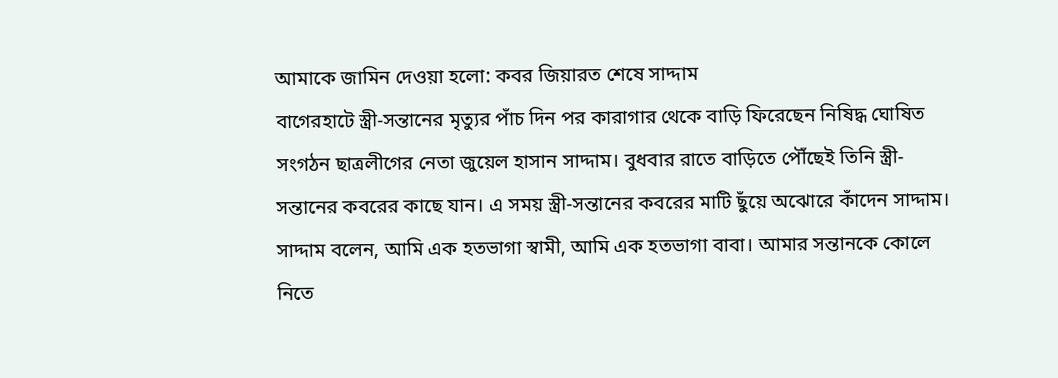আমাকে জামিন দেওয়া হলো: কবর জিয়ারত শেষে সাদ্দাম
বাগেরহাটে স্ত্রী-সন্তানের মৃত্যুর পাঁচ দিন পর কারাগার থেকে বাড়ি ফিরেছেন নিষিদ্ধ ঘোষিত সংগঠন ছাত্রলীগের নেতা জুয়েল হাসান সাদ্দাম। বুধবার রাতে বাড়িতে পৌঁছেই তিনি স্ত্রী-সন্তানের কবরের কাছে যান। এ সময় স্ত্রী-সন্তানের কবরের মাটি ছুঁয়ে অঝোরে কাঁদেন সাদ্দাম।
সাদ্দাম বলেন, আমি এক হতভাগা স্বামী, আমি এক হতভাগা বাবা। আমার সন্তানকে কোলে নিতে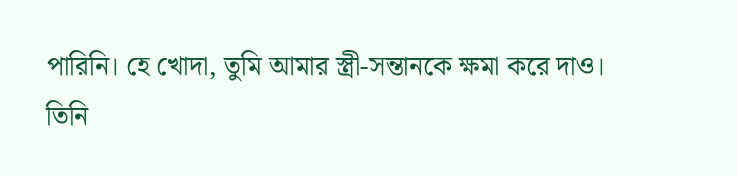পারিনি। হে খোদা, তুমি আমার স্ত্রী-সন্তানকে ক্ষমা করে দাও।
তিনি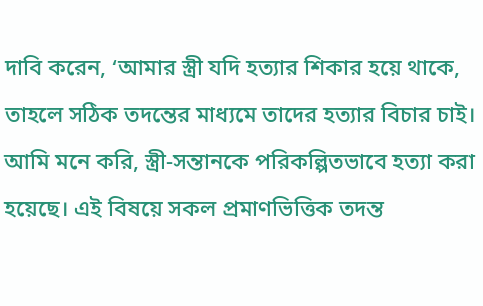দাবি করেন, ‘আমার স্ত্রী যদি হত্যার শিকার হয়ে থাকে, তাহলে সঠিক তদন্তের মাধ্যমে তাদের হত্যার বিচার চাই। আমি মনে করি, স্ত্রী-সন্তানকে পরিকল্পিতভাবে হত্যা করা হয়েছে। এই বিষয়ে সকল প্রমাণভিত্তিক তদন্ত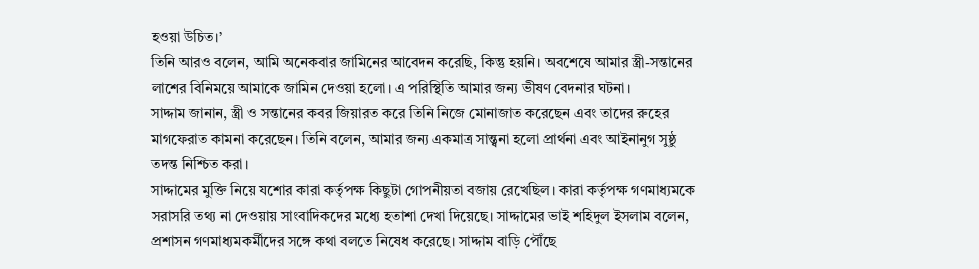হওয়া উচিত।’
তিনি আরও বলেন, আমি অনেকবার জামিনের আবেদন করেছি, কিন্তু হয়নি। অবশেষে আমার স্ত্রী-সন্তানের লাশের বিনিময়ে আমাকে জামিন দেওয়া হলো। এ পরিস্থিতি আমার জন্য ভীষণ বেদনার ঘটনা।
সাদ্দাম জানান, স্ত্রী ও সন্তানের কবর জিয়ারত করে তিনি নিজে মোনাজাত করেছেন এবং তাদের রুহের মাগফেরাত কামনা করেছেন। তিনি বলেন, আমার জন্য একমাত্র সান্ত্বনা হলো প্রার্থনা এবং আইনানুগ সুষ্ঠু তদন্ত নিশ্চিত করা।
সাদ্দামের মুক্তি নিয়ে যশোর কারা কর্তৃপক্ষ কিছুটা গোপনীয়তা বজায় রেখেছিল। কারা কর্তৃপক্ষ গণমাধ্যমকে সরাসরি তথ্য না দেওয়ায় সাংবাদিকদের মধ্যে হতাশা দেখা দিয়েছে। সাদ্দামের ভাই শহিদুল ইসলাম বলেন, প্রশাসন গণমাধ্যমকর্মীদের সঙ্গে কথা বলতে নিষেধ করেছে। সাদ্দাম বাড়ি পৌঁছে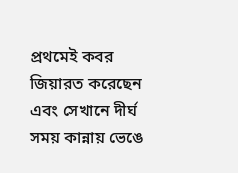প্রথমেই কবর জিয়ারত করেছেন এবং সেখানে দীর্ঘ সময় কান্নায় ভেঙে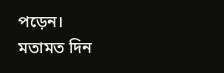পড়েন।
মতামত দিন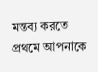মন্তব্য করতে প্রথমে আপনাকে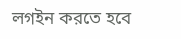লগইন করতে হবে